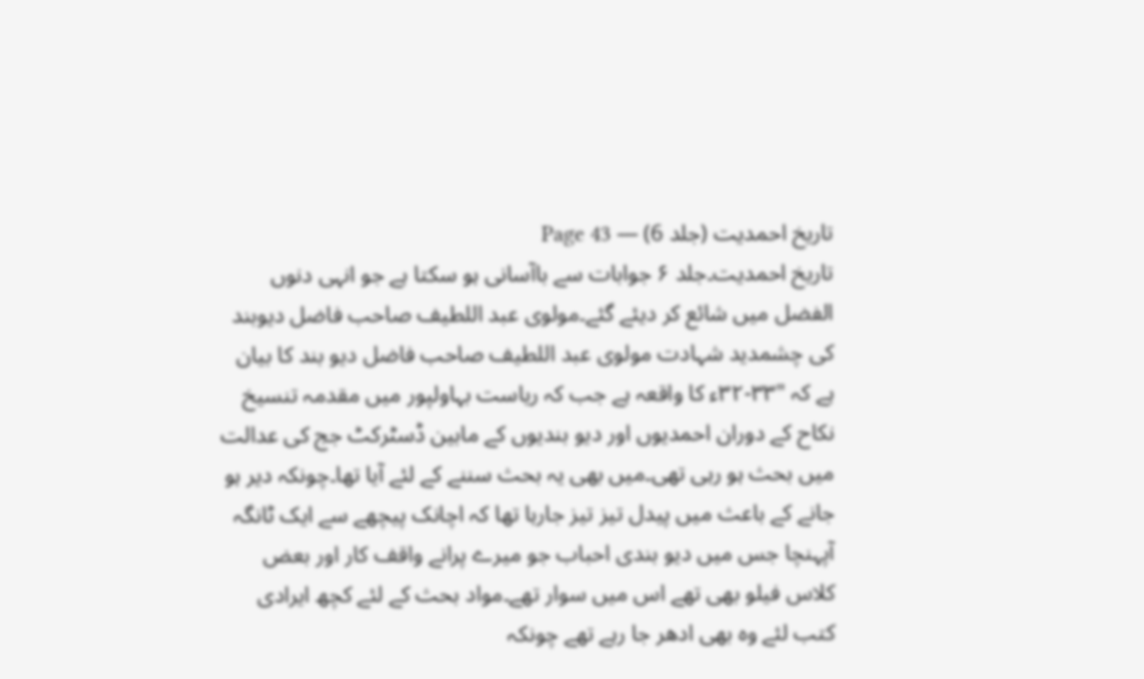تاریخ احمدیت (جلد 6) — Page 43
تاریخ احمدیت۔جلد ۶ جوابات سے باآسانی ہو سکتا ہے جو انہی دنوں الفضل میں شائع کر دیئے گئے۔مولوی عبد اللطیف صاحب فاضل دیوبند کی چشمدید شہادت مولوی عبد اللطيف صاحب فاضل دیو بند کا بیان ہے کہ "۳۳-۳۲ء کا واقعہ ہے جب کہ ریاست بہاولپور میں مقدمہ تنسیخ نکاح کے دوران احمدیوں اور دیو بندیوں کے مابین ڈسٹرکٹ جج کی عدالت میں بحث ہو رہی تھی۔میں بھی یہ بحث سننے کے لئے آیا تھا۔چونکہ دیر ہو جانے کے باعث میں پیدل تیز تیز جارہا تھا کہ اچانک پیچھے سے ایک ٹانگہ آپہنچا جس میں دیو بندی احباب جو میرے پرانے واقف کار اور بعض کلاس فیلو بھی تھے اس میں سوار تھے۔مواد بحث کے لئے کچھ ایرادی کتب لئے وہ بھی ادھر جا رہے تھے چونکہ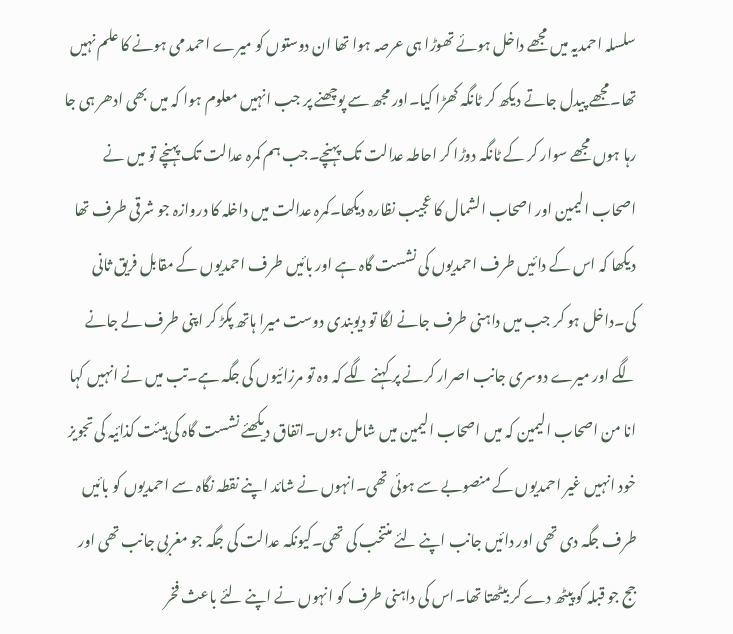سلسلہ احمدیہ میں مجھے داخل ہوئے تھوڑا ہی عرصہ ہوا تھا ان دوستوں کو میرے احمد می ہونے کا علم نہیں تھا۔مجھے پیدل جاتے دیکھ کر ٹانگہ کھڑا کیا۔اور مجھ سے پوچھنے پر جب انہیں معلوم ہوا کہ میں بھی ادھر ہی جا رہا ہوں مجھے سوار کر کے ٹانگہ دوڑا کر احاطہ عدالت تک پہنچے۔جب ہم کمرہ عدالت تک پہنچے تو میں نے اصحاب الیمین اور اصحاب الشمال کا عجیب نظارہ دیکھا۔کمرہ عدالت میں داخلہ کا دروازہ جو شرقی طرف تھا دیکھا کہ اس کے دائیں طرف احمدیوں کی نشست گاہ ہے اور بائیں طرف احمدیوں کے مقابل فریق ثانی کی۔داخل ہو کر جب میں داہنی طرف جانے لگا تو دیوبندی دوست میرا ہاتھ پکڑ کر اپنی طرف لے جانے لگے اور میرے دوسری جانب اصرار کرنے پر کہنے لگے کہ وہ تو مرزائیوں کی جگہ ہے۔تب میں نے انہیں کہا انا من اصحاب الیمین کہ میں اصحاب الیمین میں شامل ہوں۔اتفاق دیکھئے نشست گاہ کی ہیئت کذائیہ کی تجویز خود انہیں غیر احمدیوں کے منصوبے سے ہوئی تھی۔انہوں نے شائد اپنے نقطہ نگاہ سے احمدیوں کو بائیں طرف جگہ دی تھی اور دائیں جانب اپنے لئے منتخب کی تھی۔کیونکہ عدالت کی جگہ جو مغربی جانب تھی اور جج جو قبلہ کو پیٹھ دے کر بیٹھتا تھا۔اس کی داہنی طرف کو انہوں نے اپنے لئے باعث فخر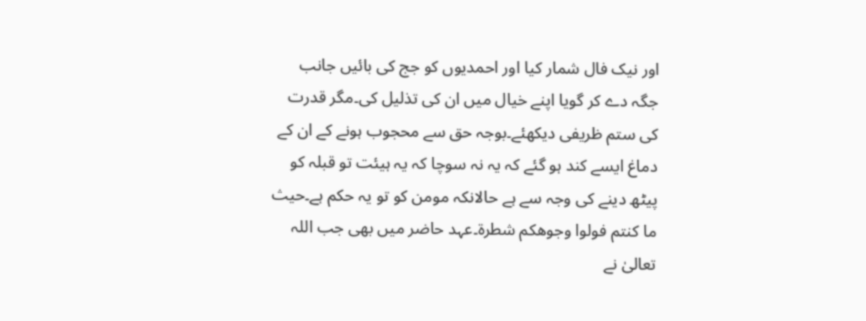اور نیک فال شمار کیا اور احمدیوں کو جج کی بائیں جانب جگہ دے کر گویا اپنے خیال میں ان کی تذلیل کی۔مگر قدرت کی ستم ظریفی دیکھئے۔بوجہ حق سے محجوب ہونے کے ان کے دماغ ایسے کند ہو گئے کہ یہ نہ سوچا کہ یہ ہیئت تو قبلہ کو پیٹھ دینے کی وجہ سے ہے حالانکہ مومن کو تو یہ حکم ہے۔حيث ما كنتم فولوا وجوهكم شطرة۔عہد حاضر میں بھی جب اللہ تعالیٰ نے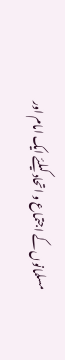مسلمانوں کے اجتماع و اتحاد کیلئے ایک امام اور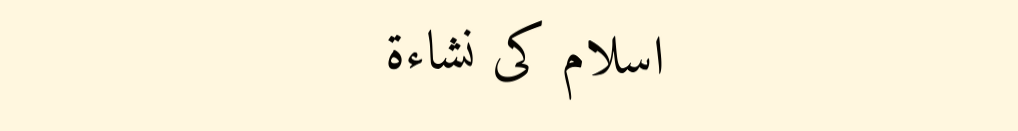اسلام کی نشاءة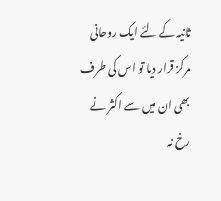ثانیہ کے لئے ایک روحانی مرکز قرار دیا تو اس کی طرف بھی ان میں سے اکثر نے رخ نہ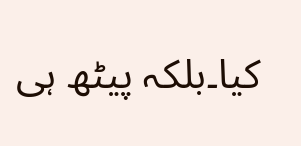کیا۔بلکہ پیٹھ ہی